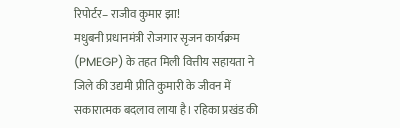रिपोर्टर– राजीव कुमार झा!
मधुबनी प्रधानमंत्री रोजगार सृजन कार्यक्रम (PMEGP) के तहत मिली वित्तीय सहायता ने जिले की उद्यमी प्रीति कुमारी के जीवन में सकारात्मक बदलाव लाया है। रहिका प्रखंड की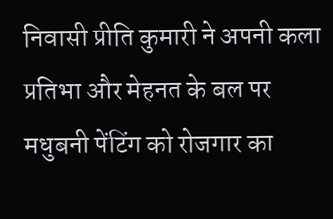निवासी प्रीति कुमारी ने अपनी कला प्रतिभा और मेहनत के बल पर मधुबनी पेंटिंग को रोजगार का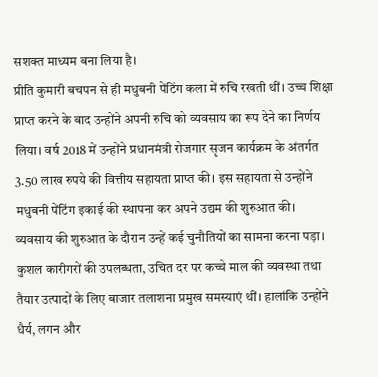सशक्त माध्यम बना लिया है।
प्रीति कुमारी बचपन से ही मधुबनी पेंटिंग कला में रुचि रखती थीं। उच्च शिक्षा प्राप्त करने के बाद उन्होंने अपनी रुचि को व्यवसाय का रूप देने का निर्णय लिया। वर्ष 2018 में उन्होंने प्रधानमंत्री रोजगार सृजन कार्यक्रम के अंतर्गत 3.50 लाख रुपये की वित्तीय सहायता प्राप्त की। इस सहायता से उन्होंने मधुबनी पेंटिंग इकाई की स्थापना कर अपने उद्यम की शुरुआत की।
व्यवसाय की शुरुआत के दौरान उन्हें कई चुनौतियों का सामना करना पड़ा। कुशल कारीगरों की उपलब्धता, उचित दर पर कच्चे माल की व्यवस्था तथा तैयार उत्पादों के लिए बाजार तलाशना प्रमुख समस्याएं थीं। हालांकि उन्होंने धैर्य, लगन और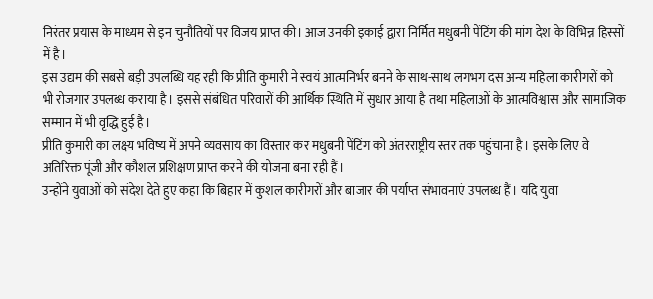निरंतर प्रयास के माध्यम से इन चुनौतियों पर विजय प्राप्त की। आज उनकी इकाई द्वारा निर्मित मधुबनी पेंटिंग की मांग देश के विभिन्न हिस्सों में है।
इस उद्यम की सबसे बड़ी उपलब्धि यह रही कि प्रीति कुमारी ने स्वयं आत्मनिर्भर बनने के साथ-साथ लगभग दस अन्य महिला कारीगरों को भी रोजगार उपलब्ध कराया है। इससे संबंधित परिवारों की आर्थिक स्थिति में सुधार आया है तथा महिलाओं के आत्मविश्वास और सामाजिक सम्मान में भी वृद्धि हुई है।
प्रीति कुमारी का लक्ष्य भविष्य में अपने व्यवसाय का विस्तार कर मधुबनी पेंटिंग को अंतरराष्ट्रीय स्तर तक पहुंचाना है। इसके लिए वे अतिरिक्त पूंजी और कौशल प्रशिक्षण प्राप्त करने की योजना बना रही हैं।
उन्होंने युवाओं को संदेश देते हुए कहा कि बिहार में कुशल कारीगरों और बाजार की पर्याप्त संभावनाएं उपलब्ध हैं। यदि युवा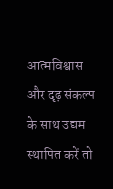आत्मविश्वास और दृढ़ संकल्प के साथ उद्यम स्थापित करें तो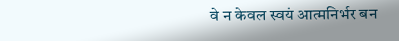वे न केवल स्वयं आत्मनिर्भर बन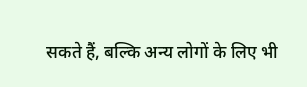सकते हैं, बल्कि अन्य लोगों के लिए भी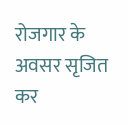रोजगार के अवसर सृजित कर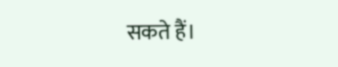सकते हैं।